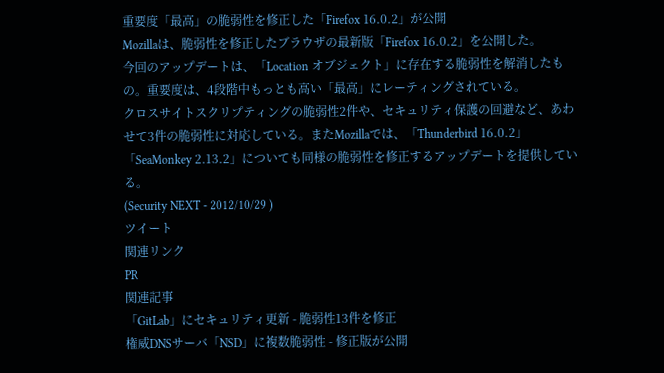重要度「最高」の脆弱性を修正した「Firefox 16.0.2」が公開
Mozillaは、脆弱性を修正したブラウザの最新版「Firefox 16.0.2」を公開した。
今回のアップデートは、「Location オブジェクト」に存在する脆弱性を解消したもの。重要度は、4段階中もっとも高い「最高」にレーティングされている。
クロスサイトスクリプティングの脆弱性2件や、セキュリティ保護の回避など、あわせて3件の脆弱性に対応している。またMozillaでは、「Thunderbird 16.0.2」「SeaMonkey 2.13.2」についても同様の脆弱性を修正するアップデートを提供している。
(Security NEXT - 2012/10/29 )
ツイート
関連リンク
PR
関連記事
「GitLab」にセキュリティ更新 - 脆弱性13件を修正
権威DNSサーバ「NSD」に複数脆弱性 - 修正版が公開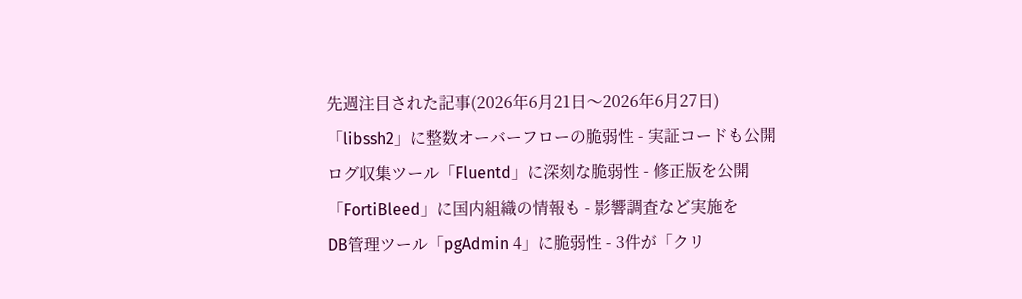先週注目された記事(2026年6月21日〜2026年6月27日)
「libssh2」に整数オーバーフローの脆弱性 - 実証コードも公開
ログ収集ツール「Fluentd」に深刻な脆弱性 - 修正版を公開
「FortiBleed」に国内組織の情報も - 影響調査など実施を
DB管理ツール「pgAdmin 4」に脆弱性 - 3件が「クリ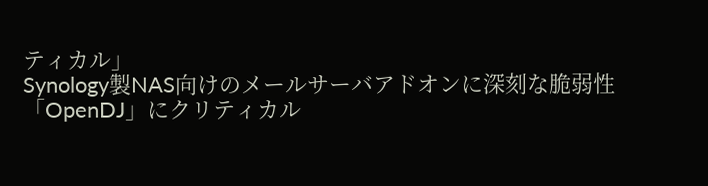ティカル」
Synology製NAS向けのメールサーバアドオンに深刻な脆弱性
「OpenDJ」にクリティカル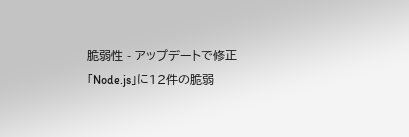脆弱性 - アップデートで修正
「Node.js」に12件の脆弱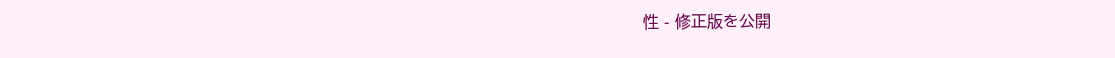性 - 修正版を公開